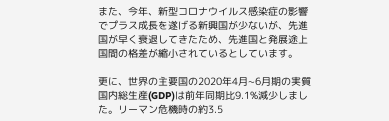また、今年、新型コロナウイルス感染症の影響でプラス成長を遂げる新興国が少ないが、先進国が早く衰退してきたため、先進国と発展途上国間の格差が縮小されているとしています。

更に、世界の主要国の2020年4月~6月期の実質国内総生産(GDP)は前年同期比9.1%減少しました。リーマン危機時の約3.5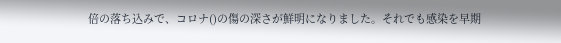倍の落ち込みで、コロナ()の傷の深さが鮮明になりました。それでも感染を早期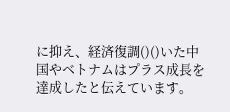に抑え、経済復調()()いた中国やベトナムはプラス成長を達成したと伝えています。